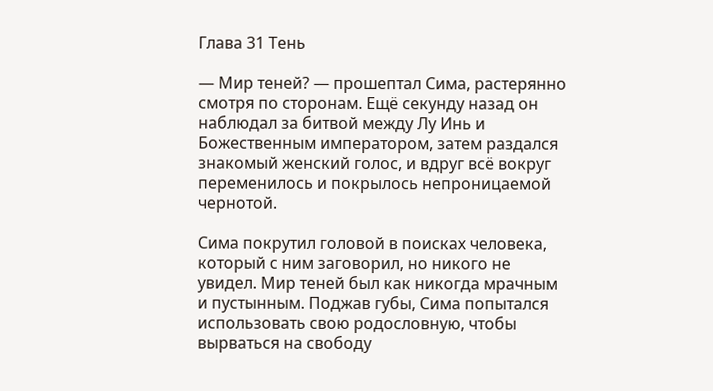Глава 31 Тень

— Мир теней? — прошептал Сима, растерянно смотря по сторонам. Ещё секунду назад он наблюдал за битвой между Лу Инь и Божественным императором, затем раздался знакомый женский голос, и вдруг всё вокруг переменилось и покрылось непроницаемой чернотой.

Сима покрутил головой в поисках человека, который с ним заговорил, но никого не увидел. Мир теней был как никогда мрачным и пустынным. Поджав губы, Сима попытался использовать свою родословную, чтобы вырваться на свободу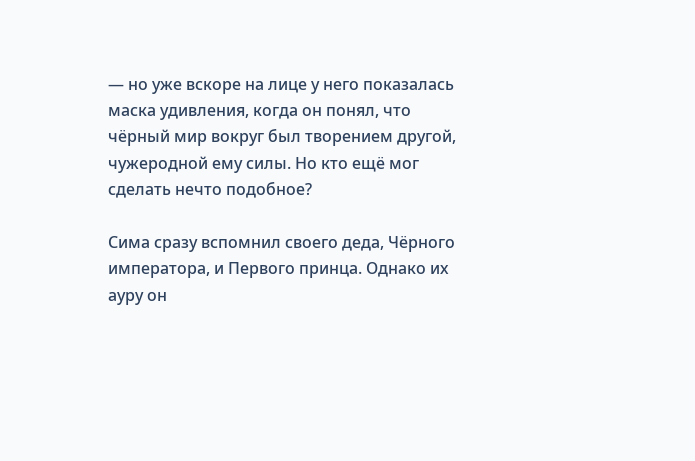— но уже вскоре на лице у него показалась маска удивления, когда он понял, что чёрный мир вокруг был творением другой, чужеродной ему силы. Но кто ещё мог сделать нечто подобное?

Сима сразу вспомнил своего деда, Чёрного императора, и Первого принца. Однако их ауру он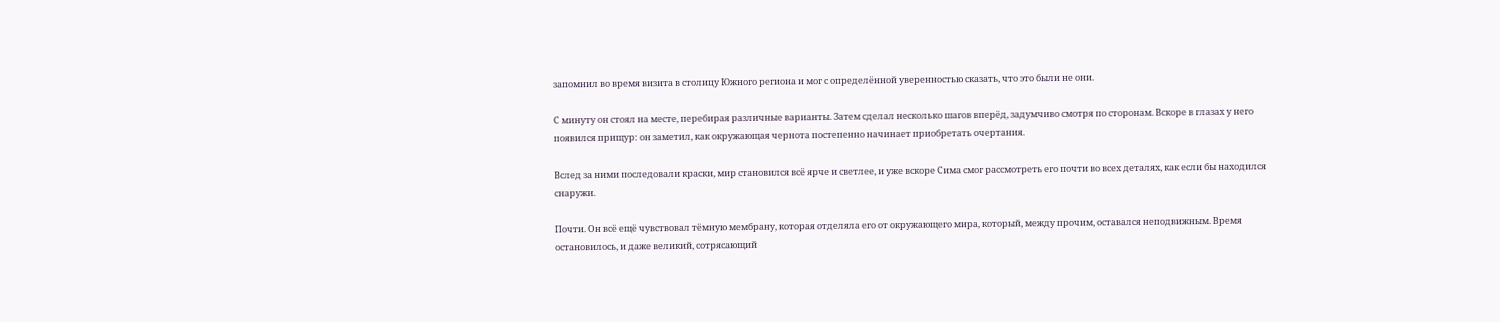запомнил во время визита в столицу Южного региона и мог с определённой уверенностью сказать, что это были не они.

С минуту он стоял на месте, перебирая различные варианты. Затем сделал несколько шагов вперёд, задумчиво смотря по сторонам. Вскоре в глазах у него появился прищур: он заметил, как окружающая чернота постепенно начинает приобретать очертания.

Вслед за ними последовали краски, мир становился всё ярче и светлее, и уже вскоре Сима смог рассмотреть его почти во всех деталях, как если бы находился снаружи.

Почти. Он всё ещё чувствовал тёмную мембрану, которая отделяла его от окружающего мира, который, между прочим, оставался неподвижным. Время остановилось, и даже великий, сотрясающий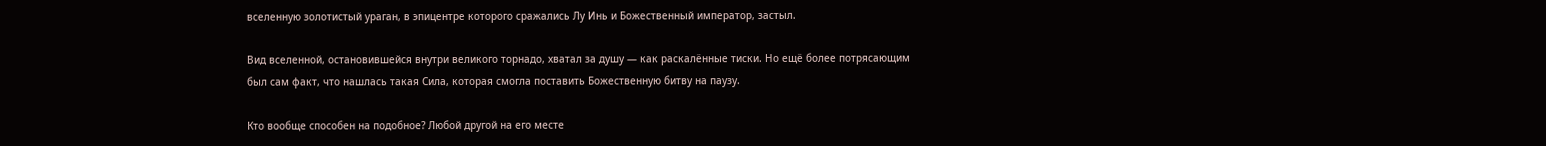вселенную золотистый ураган, в эпицентре которого сражались Лу Инь и Божественный император, застыл.

Вид вселенной, остановившейся внутри великого торнадо, хватал за душу — как раскалённые тиски. Но ещё более потрясающим был сам факт, что нашлась такая Сила, которая смогла поставить Божественную битву на паузу.

Кто вообще способен на подобное? Любой другой на его месте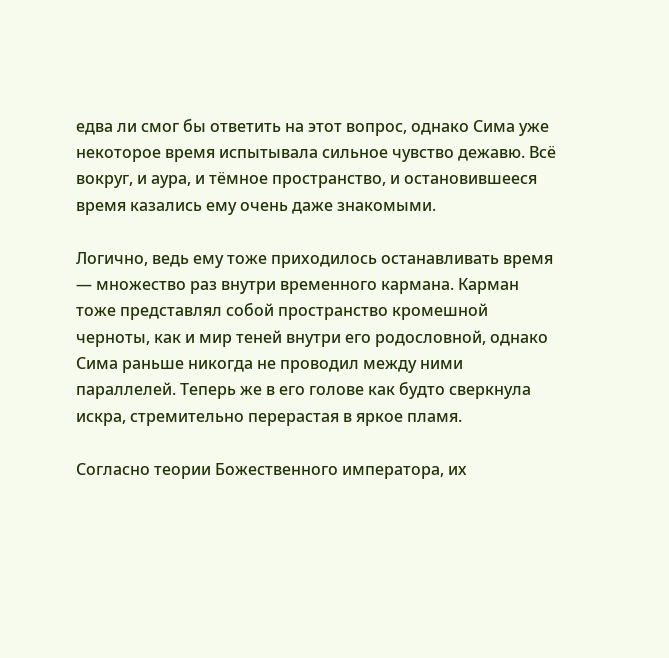едва ли смог бы ответить на этот вопрос, однако Сима уже некоторое время испытывала сильное чувство дежавю. Всё вокруг, и аура, и тёмное пространство, и остановившееся время казались ему очень даже знакомыми.

Логично, ведь ему тоже приходилось останавливать время — множество раз внутри временного кармана. Карман тоже представлял собой пространство кромешной черноты, как и мир теней внутри его родословной, однако Сима раньше никогда не проводил между ними параллелей. Теперь же в его голове как будто сверкнула искра, стремительно перерастая в яркое пламя.

Согласно теории Божественного императора, их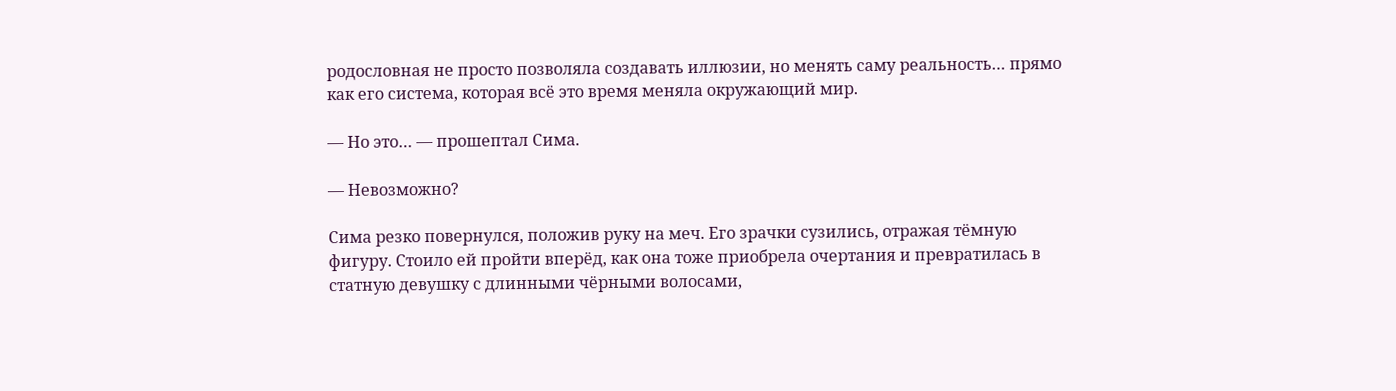родословная не просто позволяла создавать иллюзии, но менять саму реальность… прямо как его система, которая всё это время меняла окружающий мир.

— Но это… — прошептал Сима.

— Невозможно?

Сима резко повернулся, положив руку на меч. Его зрачки сузились, отражая тёмную фигуру. Стоило ей пройти вперёд, как она тоже приобрела очертания и превратилась в статную девушку с длинными чёрными волосами,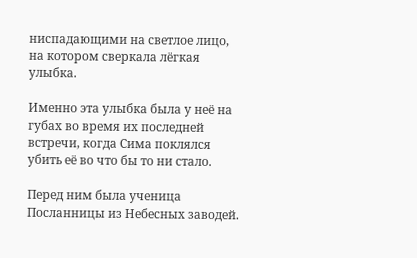ниспадающими на светлое лицо, на котором сверкала лёгкая улыбка.

Именно эта улыбка была у неё на губах во время их последней встречи, когда Сима поклялся убить её во что бы то ни стало.

Перед ним была ученица Посланницы из Небесных заводей.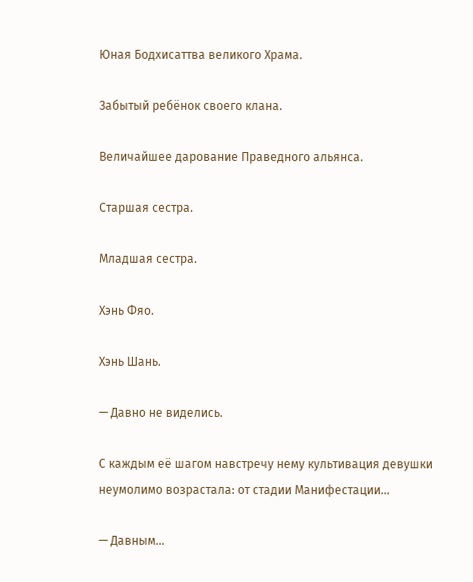Юная Бодхисаттва великого Храма.

Забытый ребёнок своего клана.

Величайшее дарование Праведного альянса.

Старшая сестра.

Младшая сестра.

Хэнь Фяо.

Хэнь Шань.

— Давно не виделись.

С каждым её шагом навстречу нему культивация девушки неумолимо возрастала: от стадии Манифестации…

— Давным…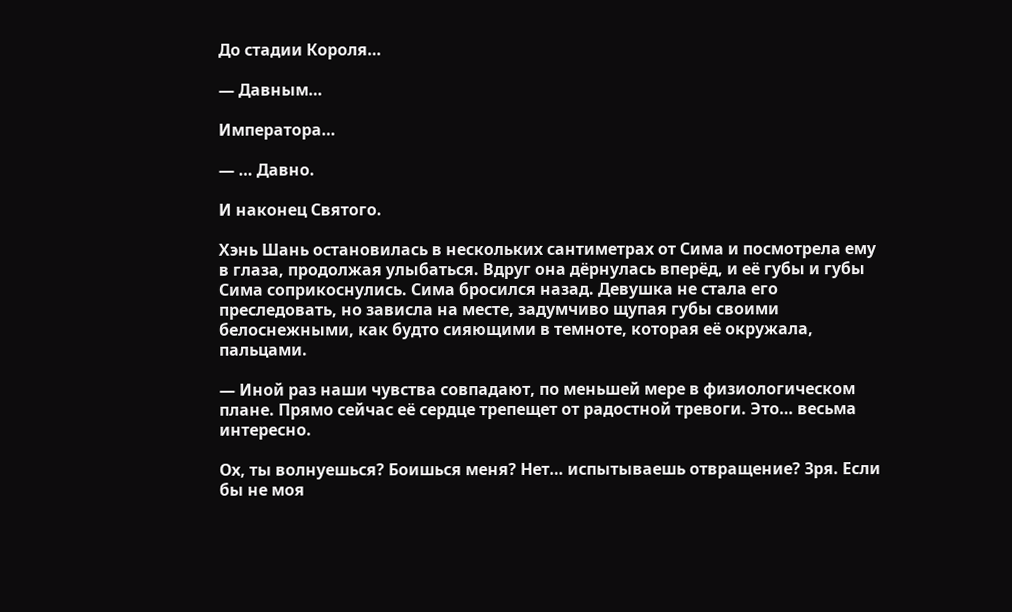До стадии Короля…

— Давным…

Императора…

— … Давно.

И наконец Святого.

Хэнь Шань остановилась в нескольких сантиметрах от Сима и посмотрела ему в глаза, продолжая улыбаться. Вдруг она дёрнулась вперёд, и её губы и губы Сима соприкоснулись. Сима бросился назад. Девушка не стала его преследовать, но зависла на месте, задумчиво щупая губы своими белоснежными, как будто сияющими в темноте, которая её окружала, пальцами.

— Иной раз наши чувства совпадают, по меньшей мере в физиологическом плане. Прямо сейчас её сердце трепещет от радостной тревоги. Это… весьма интересно.

Ох, ты волнуешься? Боишься меня? Нет… испытываешь отвращение? Зря. Если бы не моя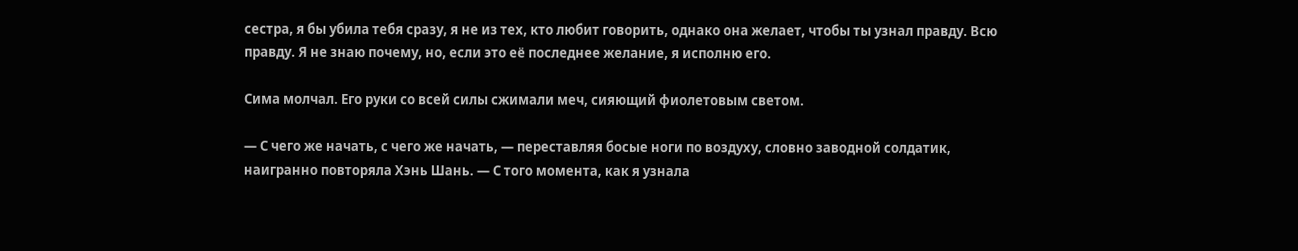сестра, я бы убила тебя сразу, я не из тех, кто любит говорить, однако она желает, чтобы ты узнал правду. Всю правду. Я не знаю почему, но, если это её последнее желание, я исполню его.

Сима молчал. Его руки со всей силы сжимали меч, сияющий фиолетовым светом.

— С чего же начать, с чего же начать, — переставляя босые ноги по воздуху, словно заводной солдатик, наигранно повторяла Хэнь Шань. — С того момента, как я узнала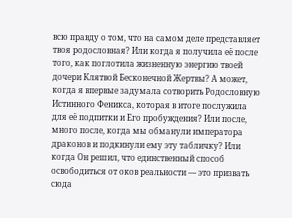всю правду о том, что на самом деле представляет твоя родословная? Или когда я получила её после того, как поглотила жизненную энергию твоей дочери Клятвой Бесконечной Жертвы? А может, когда я впервые задумала сотворить Родословную Истинного Феникса, которая в итоге послужила для её подпитки и Его пробуждения? Или после, много после, когда мы обманули императора драконов и подкинули ему эту табличку? Или когда Он решил, что единственный способ освободиться от оков реальности — это призвать сюда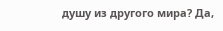душу из другого мира? Да,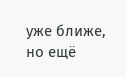уже ближе, но ещё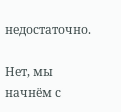недостаточно.

Нет, мы начнём с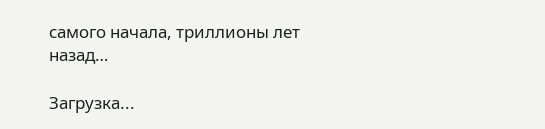самого начала, триллионы лет назад…

Загрузка...